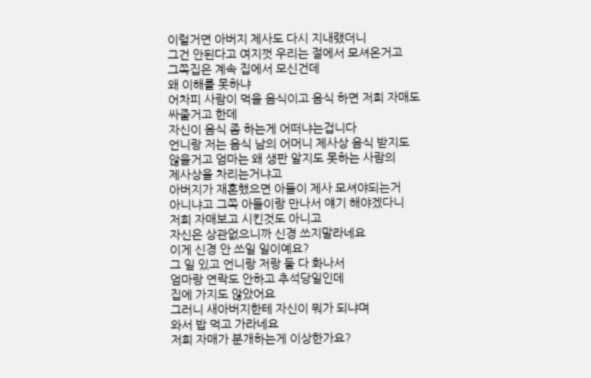이럴거면 아버지 제사도 다시 지내랬더니
그건 안된다고 여지껏 우리는 절에서 모셔온거고
그쪽집은 계속 집에서 모신건데
왜 이해를 못하냐
어차피 사람이 먹을 음식이고 음식 하면 저희 자매도
싸줄거고 한데
자신이 음식 좀 하는게 어떠냐는겁니다
언니랑 저는 음식 남의 어머니 제사상 음식 받지도
않을거고 엄마는 왜 생판 알지도 못하는 사람의
제사상을 차리는거냐고
아버지가 재혼했으면 아들이 제사 모셔야되는거
아니냐고 그쪽 아들이랑 만나서 얘기 해야겠다니
저희 자매보고 시킨것도 아니고
자신은 상관없으니까 신경 쓰지말라네요
이게 신경 안 쓰일 일이예요?
그 일 있고 언니랑 저랑 둘 다 화나서
엄마랑 연락도 안하고 추석당일인데
집에 가지도 않았어요
그러니 새아버지한테 자신이 뭐가 되냐며
와서 밥 먹고 가라네요
저희 자매가 분개하는게 이상한가요?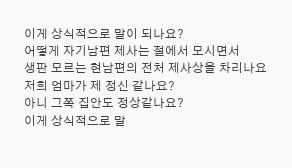이게 상식적으로 말이 되나요?
어떻게 자기남편 제사는 절에서 모시면서
생판 모르는 현남편의 전처 제사상을 차리나요
저희 엄마가 제 정신 같나요?
아니 그쪽 집안도 정상같나요?
이게 상식적으로 말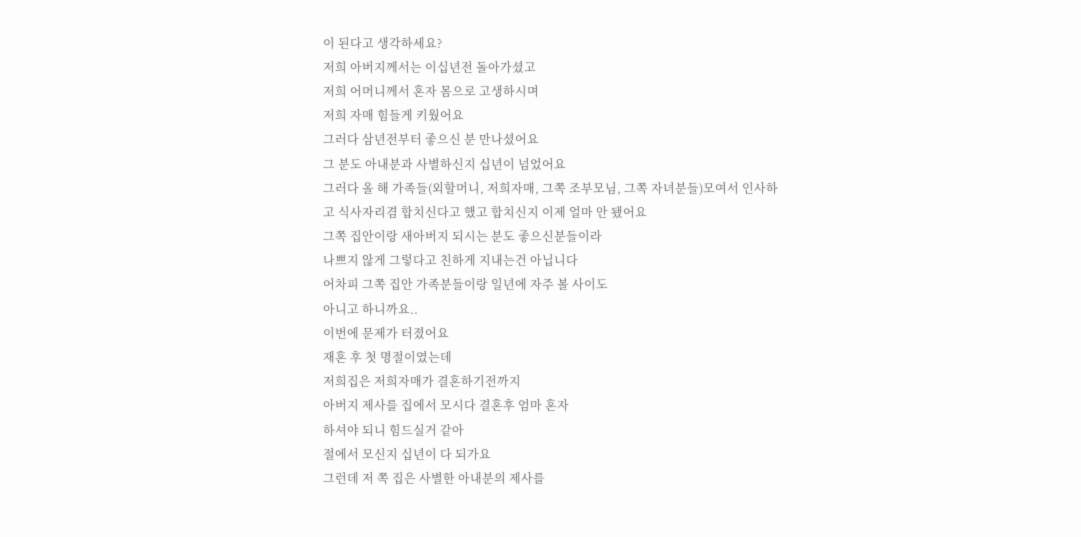이 된다고 생각하세요?
저희 아버지께서는 이십년전 돌아가셨고
저희 어머니께서 혼자 몸으로 고생하시며
저희 자매 힘들게 키웠어요
그러다 삼년전부터 좋으신 분 만나셨어요
그 분도 아내분과 사별하신지 십년이 넘었어요
그러다 올 해 가족들(외할머니, 저희자매, 그쪽 조부모님, 그쪽 자녀분들)모여서 인사하고 식사자리겸 합치신다고 했고 합치신지 이제 얼마 안 됐어요
그쪽 집안이랑 새아버지 되시는 분도 좋으신분들이라
나쁘지 않게 그렇다고 친하게 지내는건 아닙니다
어차피 그쪽 집안 가족분들이랑 일년에 자주 볼 사이도
아니고 하니까요..
이번에 문제가 터졌어요
재혼 후 첫 명절이였는데
저희집은 저희자매가 결혼하기전까지
아버지 제사를 집에서 모시다 결혼후 엄마 혼자
하셔야 되니 힘드실거 같아
절에서 모신지 십년이 다 되가요
그런데 저 쪽 집은 사별한 아내분의 제사를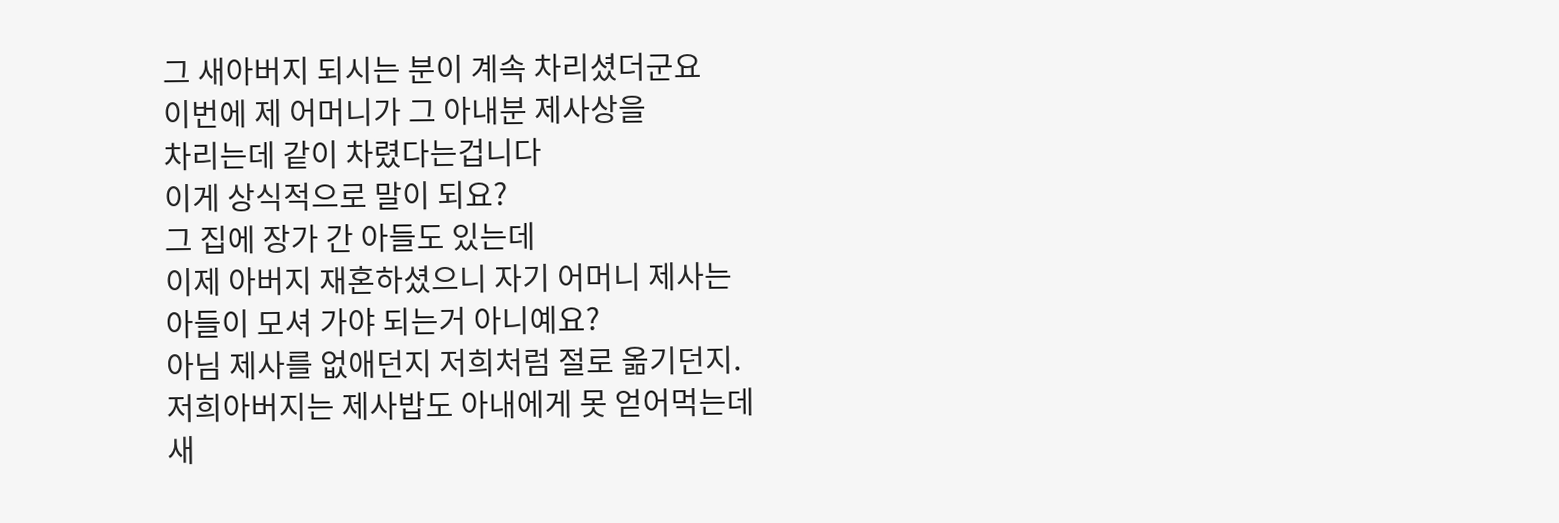그 새아버지 되시는 분이 계속 차리셨더군요
이번에 제 어머니가 그 아내분 제사상을
차리는데 같이 차렸다는겁니다
이게 상식적으로 말이 되요?
그 집에 장가 간 아들도 있는데
이제 아버지 재혼하셨으니 자기 어머니 제사는
아들이 모셔 가야 되는거 아니예요?
아님 제사를 없애던지 저희처럼 절로 옮기던지.
저희아버지는 제사밥도 아내에게 못 얻어먹는데
새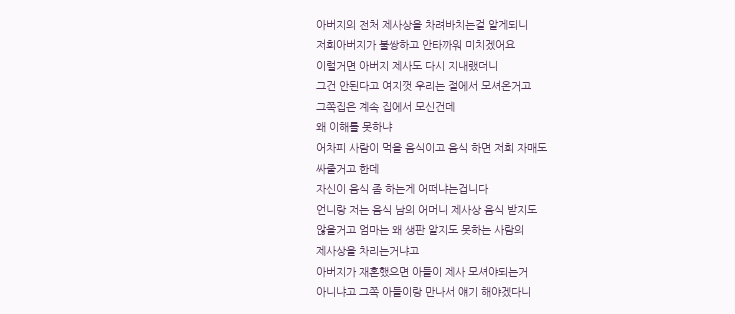아버지의 전처 제사상을 차려바치는걸 알게되니
저희아버지가 불쌍하고 안타까워 미치겠어요
이럴거면 아버지 제사도 다시 지내랬더니
그건 안된다고 여지껏 우리는 절에서 모셔온거고
그쪽집은 계속 집에서 모신건데
왜 이해를 못하냐
어차피 사람이 먹을 음식이고 음식 하면 저희 자매도
싸줄거고 한데
자신이 음식 좀 하는게 어떠냐는겁니다
언니랑 저는 음식 남의 어머니 제사상 음식 받지도
않을거고 엄마는 왜 생판 알지도 못하는 사람의
제사상을 차리는거냐고
아버지가 재혼했으면 아들이 제사 모셔야되는거
아니냐고 그쪽 아들이랑 만나서 얘기 해야겠다니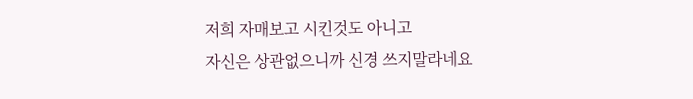저희 자매보고 시킨것도 아니고
자신은 상관없으니까 신경 쓰지말라네요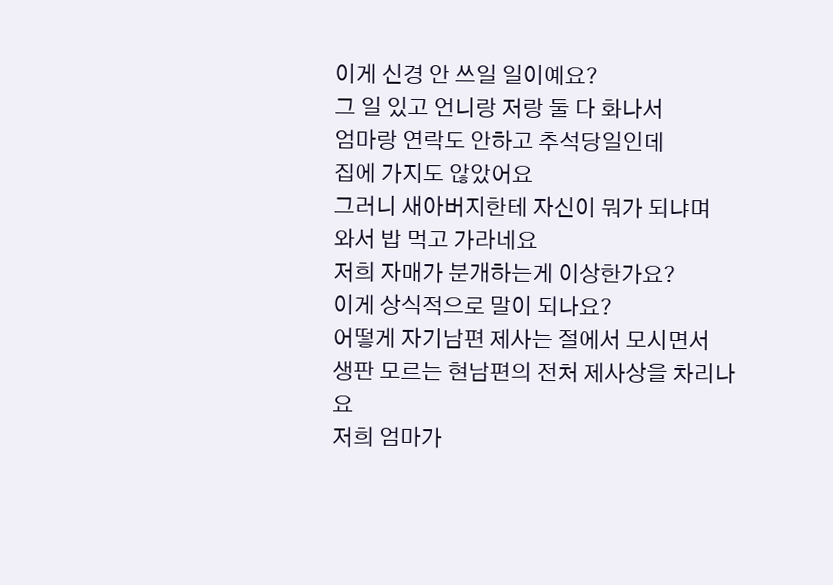이게 신경 안 쓰일 일이예요?
그 일 있고 언니랑 저랑 둘 다 화나서
엄마랑 연락도 안하고 추석당일인데
집에 가지도 않았어요
그러니 새아버지한테 자신이 뭐가 되냐며
와서 밥 먹고 가라네요
저희 자매가 분개하는게 이상한가요?
이게 상식적으로 말이 되나요?
어떻게 자기남편 제사는 절에서 모시면서
생판 모르는 현남편의 전처 제사상을 차리나요
저희 엄마가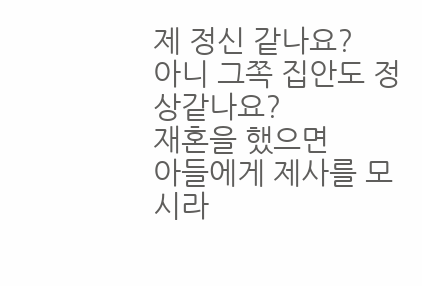제 정신 같나요?
아니 그쪽 집안도 정상같나요?
재혼을 했으면
아들에게 제사를 모시라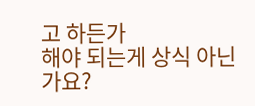고 하든가
해야 되는게 상식 아닌가요?